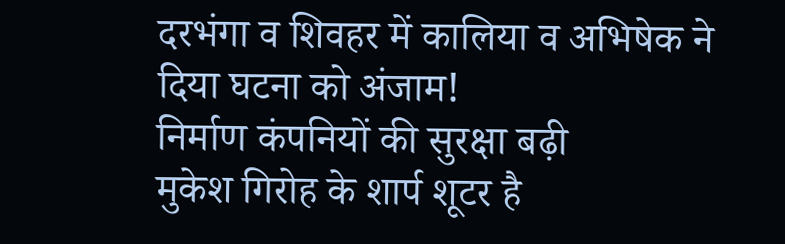दरभंगा व शिवहर में कालिया व अभिषेक ने दिया घटना को अंजाम!
निर्माण कंपनियों की सुरक्षा बढ़ी
मुकेश गिरोह के शार्प शूटर है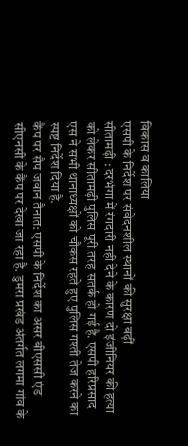विकास व कालिया
एसपी के निर्देश पर संवेदनशील स्थानों की सुरक्षा बढ़ीं
सीतामढ़ी : दरभंगा में रंगदारी नही देने के कारण दो इंजीनियर की हत्या को लेकर सीतामढ़ी पुलिस पूरी तरह सतर्क हो गई है. एसपी हरिप्रसाद एस ने सभी थानाध्यक्षों को चौकस रहते हुए पुलिस गश्ती तेज करने का स्पष्ट निर्देश दिया है.
कैंप पर सैप जवान तैनात: एसपी के निर्देश का असर बीएससी एंड सीएनसी के कैंप पर देखा जा रहा है. डुमरा प्रखंड अंतर्गत लगमा गांव के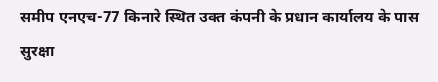समीप एनएच-77 किनारे स्थित उक्त कंपनी के प्रधान कार्यालय के पास सुरक्षा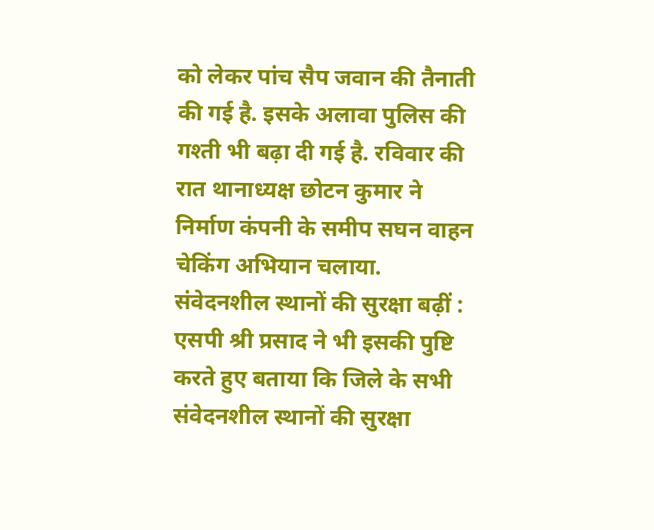को लेकर पांच सैप जवान की तैनाती की गई है. इसके अलावा पुलिस की गश्ती भी बढ़ा दी गई है. रविवार की रात थानाध्यक्ष छोटन कुमार ने निर्माण कंपनी के समीप सघन वाहन चेकिंग अभियान चलाया.
संवेदनशील स्थानों की सुरक्षा बढ़ीं : एसपी श्री प्रसाद ने भी इसकी पुष्टि करते हुए बताया कि जिले के सभी संवेदनशील स्थानों की सुरक्षा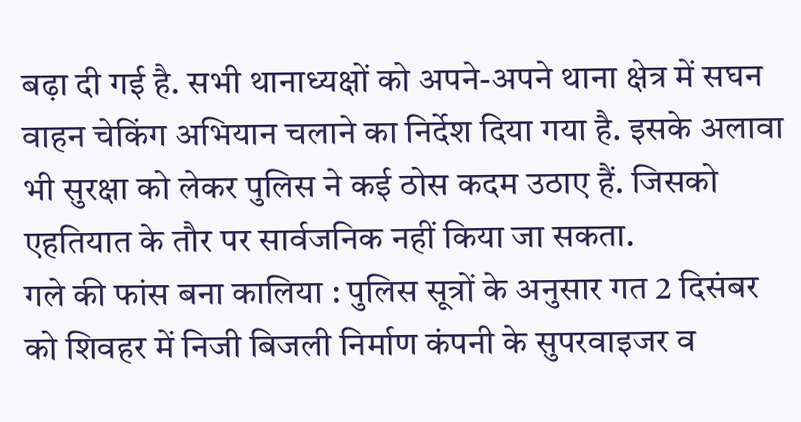बढ़ा दी गई है. सभी थानाध्यक्षों को अपने-अपने थाना क्षेत्र में सघन वाहन चेकिंग अभियान चलाने का निर्देश दिया गया है. इसके अलावा भी सुरक्षा को लेकर पुलिस ने कई ठोस कदम उठाए हैं. जिसको एहतियात के तौर पर सार्वजनिक नहीं किया जा सकता.
गले की फांस बना कालिया : पुलिस सूत्रों के अनुसार गत 2 दिसंबर को शिवहर में निजी बिजली निर्माण कंपनी के सुपरवाइजर व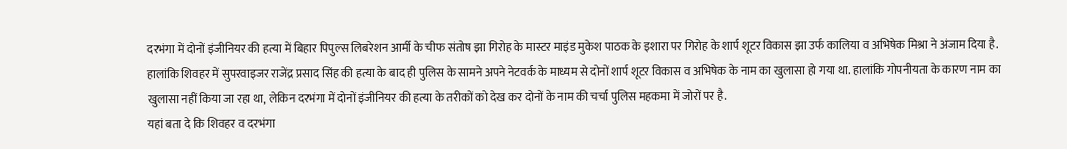दरभंगा में दोनों इंजीनियर की हत्या में बिहार पिपुल्स लिबरेशन आर्मी के चीफ संतोष झा गिरोह के मास्टर माइंड मुकेश पाठक के इशारा पर गिरोह के शार्प शूटर विकास झा उर्फ कालिया व अभिषेक मिश्रा ने अंजाम दिया है.
हालांकि शिवहर में सुपरवाइजर राजेंद्र प्रसाद सिंह की हत्या के बाद ही पुलिस के सामने अपने नेटवर्क के माध्यम से दोनों शार्प शूटर विकास व अभिषेक के नाम का खुलासा हो गया था. हालांकि गोपनीयता के कारण नाम का खुलासा नहीं किया जा रहा था, लेकिन दरभंगा में दोनों इंजीनियर की हत्या के तरीकों को देख कर दोनों के नाम की चर्चा पुलिस महकमा में जोरों पर है.
यहां बता दे कि शिवहर व दरभंगा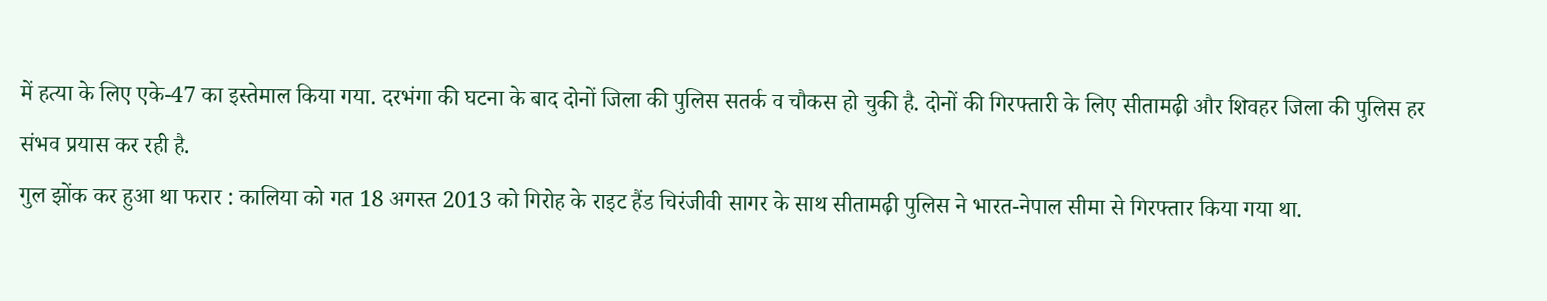में हत्या के लिए एके-47 का इस्तेमाल किया गया. दरभंगा की घटना के बाद दोनों जिला की पुलिस सतर्क व चौकस हो चुकी है. दोनों की गिरफ्तारी के लिए सीतामढ़ी और शिवहर जिला की पुलिस हर संभव प्रयास कर रही है.
गुल झोंक कर हुआ था फरार : कालिया को गत 18 अगस्त 2013 को गिरोह के राइट हैंड चिरंजीवी सागर के साथ सीतामढ़ी पुलिस ने भारत-नेपाल सीमा से गिरफ्तार किया गया था.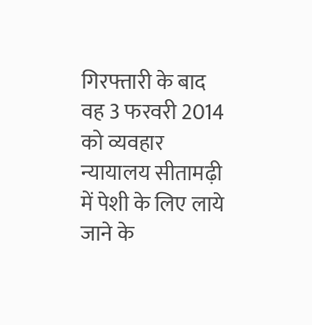गिरफ्तारी के बाद वह 3 फरवरी 2014 को व्यवहार न्यायालय सीतामढ़ी में पेशी के लिए लाये जाने के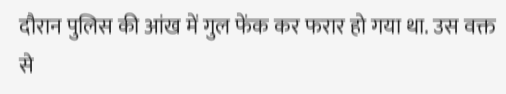दौरान पुलिस की आंख में गुल फेंक कर फरार हो गया था. उस वक्त से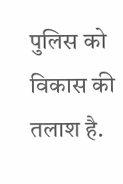पुलिस को विकास की तलाश है.